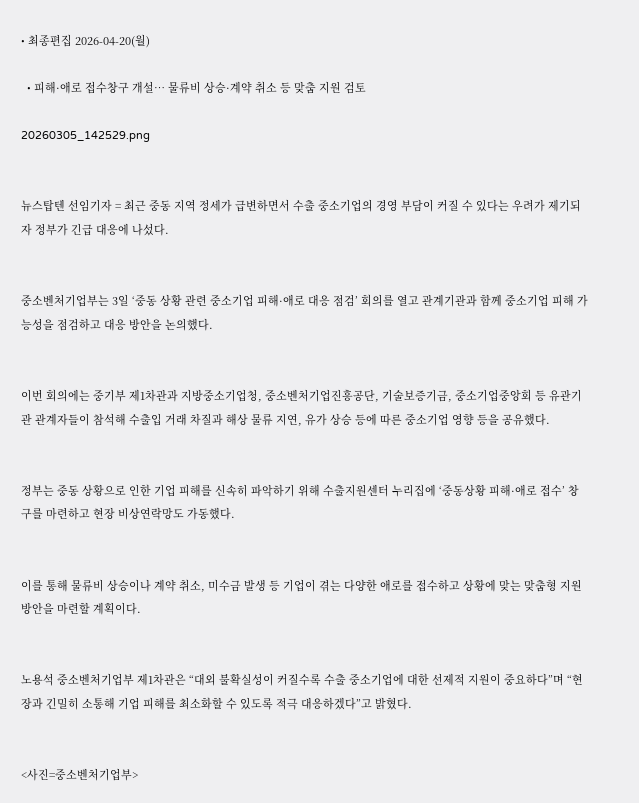• 최종편집 2026-04-20(월)

  • 피해·애로 접수창구 개설… 물류비 상승·계약 취소 등 맞춤 지원 검토

20260305_142529.png


뉴스탑텐 선임기자 = 최근 중동 지역 정세가 급변하면서 수출 중소기업의 경영 부담이 커질 수 있다는 우려가 제기되자 정부가 긴급 대응에 나섰다.


중소벤처기업부는 3일 ‘중동 상황 관련 중소기업 피해·애로 대응 점검’ 회의를 열고 관계기관과 함께 중소기업 피해 가능성을 점검하고 대응 방안을 논의했다.


이번 회의에는 중기부 제1차관과 지방중소기업청, 중소벤처기업진흥공단, 기술보증기금, 중소기업중앙회 등 유관기관 관계자들이 참석해 수출입 거래 차질과 해상 물류 지연, 유가 상승 등에 따른 중소기업 영향 등을 공유했다.


정부는 중동 상황으로 인한 기업 피해를 신속히 파악하기 위해 수출지원센터 누리집에 ‘중동상황 피해·애로 접수’ 창구를 마련하고 현장 비상연락망도 가동했다.


이를 통해 물류비 상승이나 계약 취소, 미수금 발생 등 기업이 겪는 다양한 애로를 접수하고 상황에 맞는 맞춤형 지원 방안을 마련할 계획이다.


노용석 중소벤처기업부 제1차관은 “대외 불확실성이 커질수록 수출 중소기업에 대한 선제적 지원이 중요하다”며 “현장과 긴밀히 소통해 기업 피해를 최소화할 수 있도록 적극 대응하겠다”고 밝혔다.


<사진=중소벤처기업부>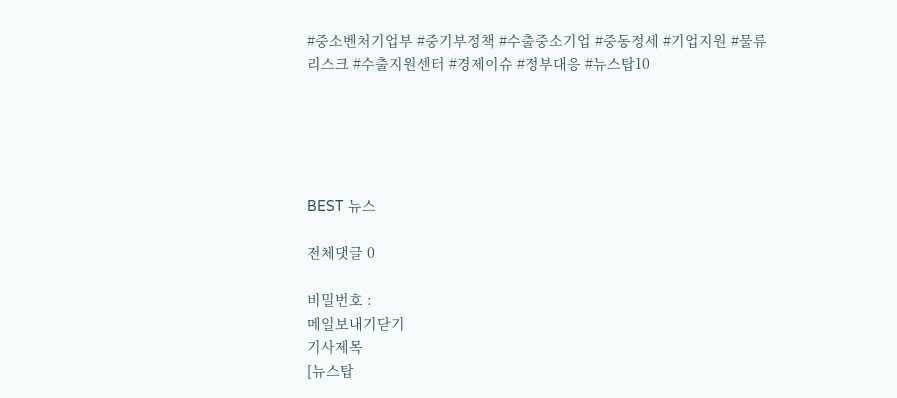#중소벤처기업부 #중기부정책 #수출중소기업 #중동정세 #기업지원 #물류리스크 #수출지원센터 #경제이슈 #정부대응 #뉴스탑10





BEST 뉴스

전체댓글 0

비밀번호 :
메일보내기닫기
기사제목
[뉴스탑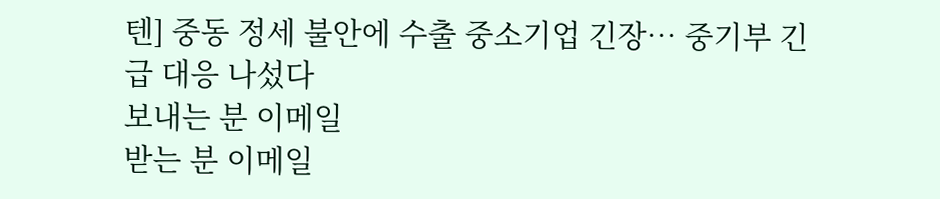텐] 중동 정세 불안에 수출 중소기업 긴장… 중기부 긴급 대응 나섰다
보내는 분 이메일
받는 분 이메일